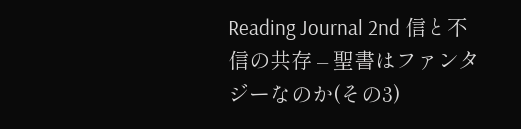Reading Journal 2nd 信と不信の共存 – 聖書はファンタジーなのか(その3)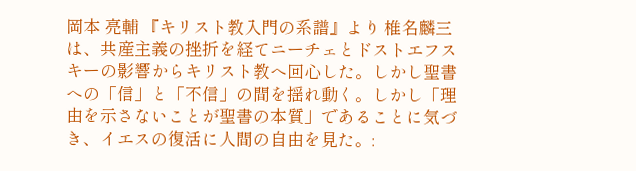岡本 亮輔 『キリスト教入門の系譜』より 椎名麟三は、共産主義の挫折を経てニーチェとドストエフスキーの影響からキリスト教へ回心した。しかし聖書への「信」と「不信」の間を揺れ動く。しかし「理由を示さないことが聖書の本質」であることに気づき、イエスの復活に人間の自由を見た。: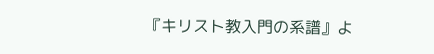『キリスト教入門の系譜』よ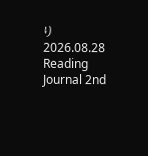り 2026.08.28 Reading Journal 2nd